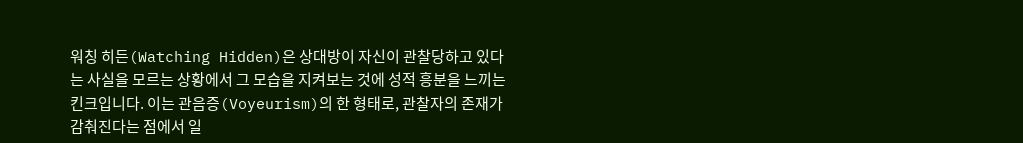워칭 히든(Watching Hidden)은 상대방이 자신이 관찰당하고 있다는 사실을 모르는 상황에서 그 모습을 지켜보는 것에 성적 흥분을 느끼는 킨크입니다. 이는 관음증(Voyeurism)의 한 형태로, 관찰자의 존재가 감춰진다는 점에서 일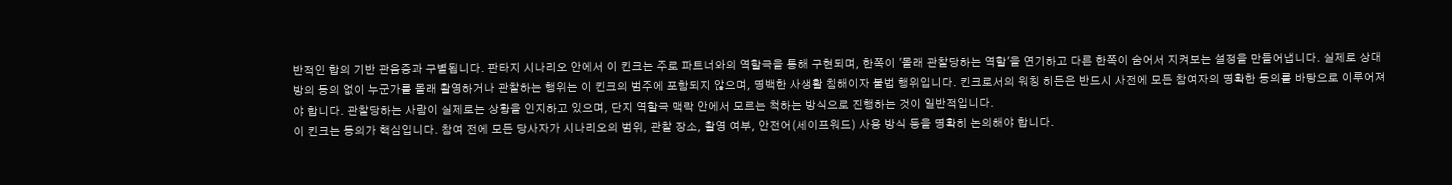반적인 합의 기반 관음증과 구별됩니다. 판타지 시나리오 안에서 이 킨크는 주로 파트너와의 역할극을 통해 구현되며, 한쪽이 '몰래 관찰당하는 역할'을 연기하고 다른 한쪽이 숨어서 지켜보는 설정을 만들어냅니다. 실제로 상대방의 동의 없이 누군가를 몰래 촬영하거나 관찰하는 행위는 이 킨크의 범주에 포함되지 않으며, 명백한 사생활 침해이자 불법 행위입니다. 킨크로서의 워칭 히든은 반드시 사전에 모든 참여자의 명확한 동의를 바탕으로 이루어져야 합니다. 관찰당하는 사람이 실제로는 상황을 인지하고 있으며, 단지 역할극 맥락 안에서 모르는 척하는 방식으로 진행하는 것이 일반적입니다.
이 킨크는 동의가 핵심입니다. 참여 전에 모든 당사자가 시나리오의 범위, 관찰 장소, 촬영 여부, 안전어(세이프워드) 사용 방식 등을 명확히 논의해야 합니다.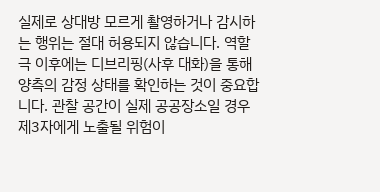실제로 상대방 모르게 촬영하거나 감시하는 행위는 절대 허용되지 않습니다. 역할극 이후에는 디브리핑(사후 대화)을 통해 양측의 감정 상태를 확인하는 것이 중요합니다. 관찰 공간이 실제 공공장소일 경우 제3자에게 노출될 위험이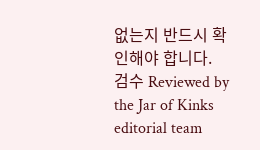없는지 반드시 확인해야 합니다.
검수 Reviewed by the Jar of Kinks editorial team